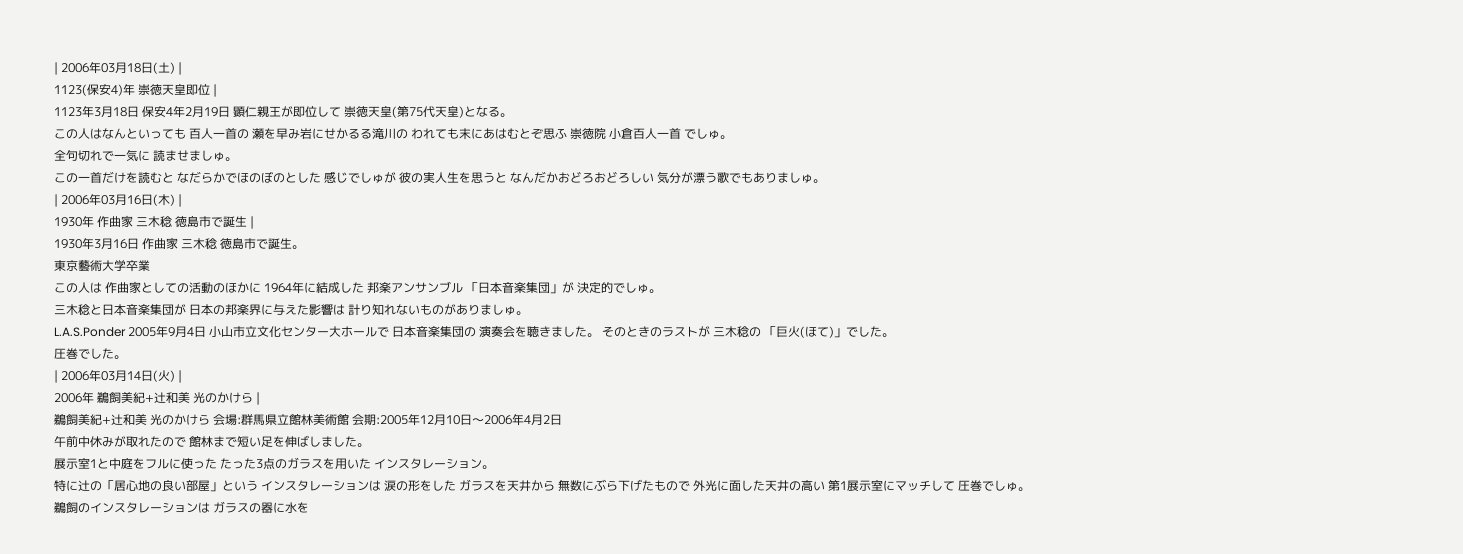| 2006年03月18日(土) |
1123(保安4)年 崇徳天皇即位 |
1123年3月18日 保安4年2月19日 顕仁親王が即位して 崇徳天皇(第75代天皇)となる。
この人はなんといっても 百人一首の 瀬を早み岩にせかるる滝川の われても末にあはむとぞ思ふ 崇徳院 小倉百人一首 でしゅ。
全句切れで一気に 読ませましゅ。
この一首だけを読むと なだらかでほのぼのとした 感じでしゅが 彼の実人生を思うと なんだかおどろおどろしい 気分が漂う歌でもありましゅ。
| 2006年03月16日(木) |
1930年 作曲家 三木稔 徳島市で誕生 |
1930年3月16日 作曲家 三木稔 徳島市で誕生。
東京藝術大学卒業
この人は 作曲家としての活動のほかに 1964年に結成した 邦楽アンサンブル 「日本音楽集団」が 決定的でしゅ。
三木稔と日本音楽集団が 日本の邦楽界に与えた影響は 計り知れないものがありましゅ。
L.A.S.Ponder 2005年9月4日 小山市立文化センター大ホールで 日本音楽集団の 演奏会を聴きました。 そのときのラストが 三木稔の 「巨火(ほて)」でした。
圧巻でした。
| 2006年03月14日(火) |
2006年 鵜飼美紀+辻和美 光のかけら |
鵜飼美紀+辻和美 光のかけら 会場:群馬県立館林美術館 会期:2005年12月10日〜2006年4月2日
午前中休みが取れたので 館林まで短い足を伸ばしました。
展示室1と中庭をフルに使った たった3点のガラスを用いた インスタレーション。
特に辻の「居心地の良い部屋」という インスタレーションは 涙の形をした ガラスを天井から 無数にぶら下げたもので 外光に面した天井の高い 第1展示室にマッチして 圧巻でしゅ。
鵜飼のインスタレーションは ガラスの器に水を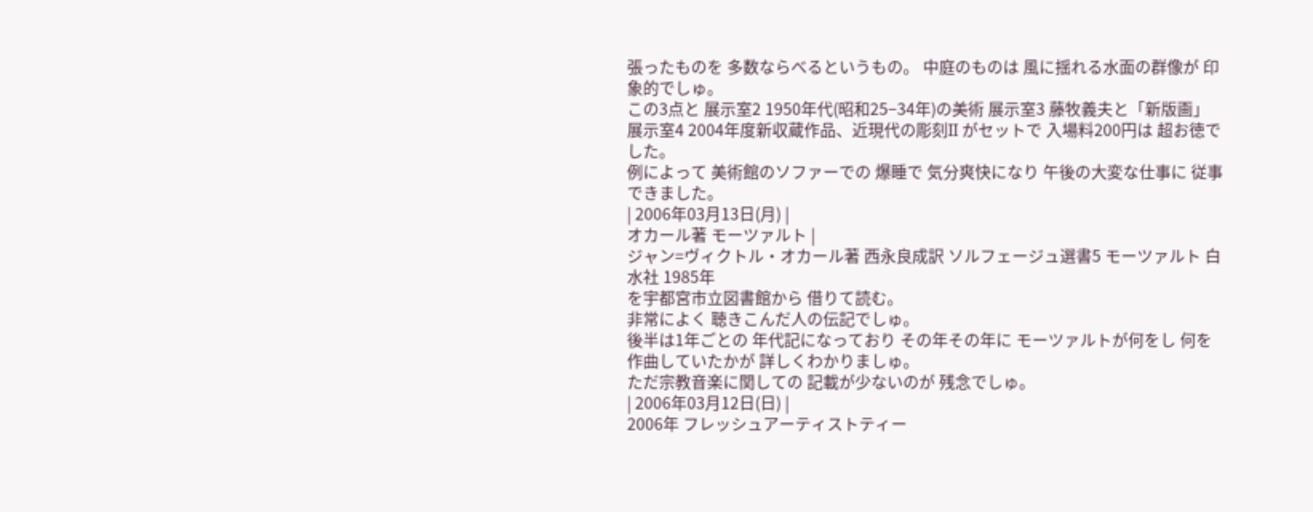張ったものを 多数ならべるというもの。 中庭のものは 風に揺れる水面の群像が 印象的でしゅ。
この3点と 展示室2 1950年代(昭和25−34年)の美術 展示室3 藤牧義夫と「新版画」 展示室4 2004年度新収蔵作品、近現代の彫刻II がセットで 入場料200円は 超お徳でした。
例によって 美術館のソファーでの 爆睡で 気分爽快になり 午後の大変な仕事に 従事できました。
| 2006年03月13日(月) |
オカール著 モーツァルト |
ジャン=ヴィクトル・オカール著 西永良成訳 ソルフェージュ選書5 モーツァルト 白水社 1985年
を宇都宮市立図書館から 借りて読む。
非常によく 聴きこんだ人の伝記でしゅ。
後半は1年ごとの 年代記になっており その年その年に モーツァルトが何をし 何を作曲していたかが 詳しくわかりましゅ。
ただ宗教音楽に関しての 記載が少ないのが 残念でしゅ。
| 2006年03月12日(日) |
2006年 フレッシュアーティストティー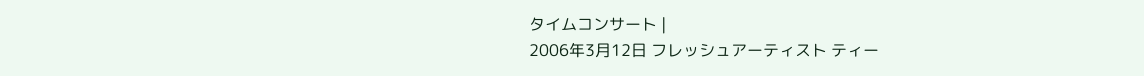タイムコンサート |
2006年3月12日 フレッシュアーティスト ティー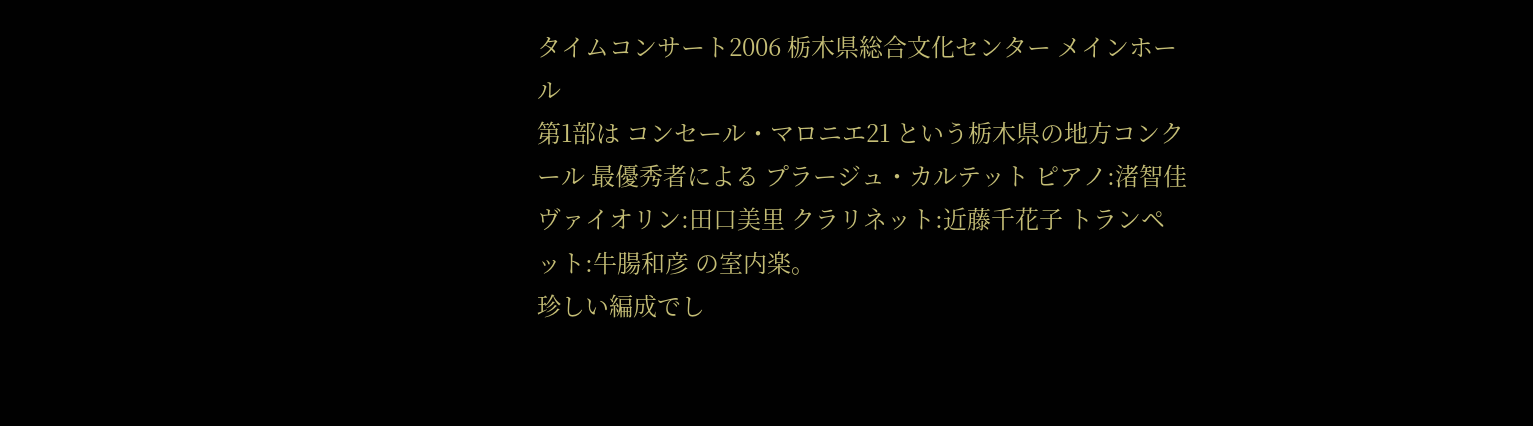タイムコンサート2006 栃木県総合文化センター メインホール
第1部は コンセール・マロニエ21 という栃木県の地方コンクール 最優秀者による プラージュ・カルテット ピアノ:渚智佳 ヴァイオリン:田口美里 クラリネット:近藤千花子 トランペット:牛腸和彦 の室内楽。
珍しい編成でし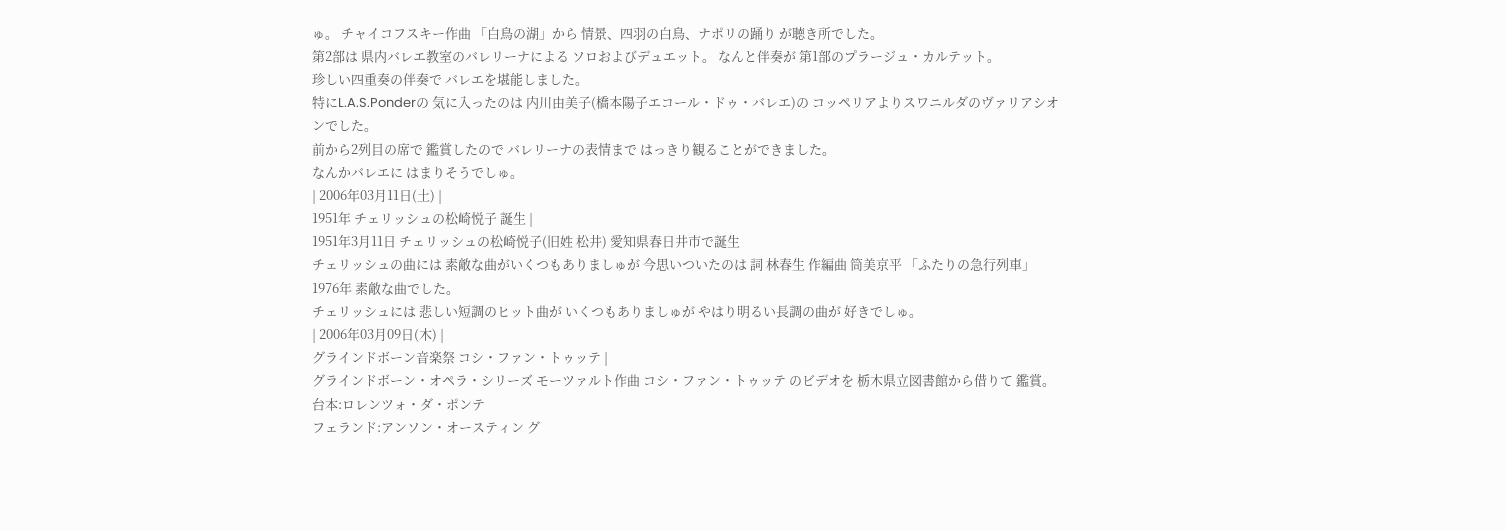ゅ。 チャイコフスキー作曲 「白鳥の湖」から 情景、四羽の白鳥、ナポリの踊り が聴き所でした。
第2部は 県内バレエ教室のバレリーナによる ソロおよびデュエット。 なんと伴奏が 第1部のプラージュ・カルテット。
珍しい四重奏の伴奏で バレエを堪能しました。
特にL.A.S.Ponderの 気に入ったのは 内川由美子(橋本陽子エコール・ドゥ・バレエ)の コッペリアよりスワニルダのヴァリアシオンでした。
前から2列目の席で 鑑賞したので バレリーナの表情まで はっきり観ることができました。
なんかバレエに はまりそうでしゅ。
| 2006年03月11日(土) |
1951年 チェリッシュの松崎悦子 誕生 |
1951年3月11日 チェリッシュの松崎悦子(旧姓 松井) 愛知県春日井市で誕生
チェリッシュの曲には 素敵な曲がいくつもありましゅが 今思いついたのは 詞 林春生 作編曲 筒美京平 「ふたりの急行列車」 1976年 素敵な曲でした。
チェリッシュには 悲しい短調のヒット曲が いくつもありましゅが やはり明るい長調の曲が 好きでしゅ。
| 2006年03月09日(木) |
グラインドボーン音楽祭 コシ・ファン・トゥッテ |
グラインドボーン・オペラ・シリーズ モーツァルト作曲 コシ・ファン・トゥッテ のビデオを 栃木県立図書館から借りて 鑑賞。
台本:ロレンツォ・ダ・ポンテ
フェランド:アンソン・オースティン グ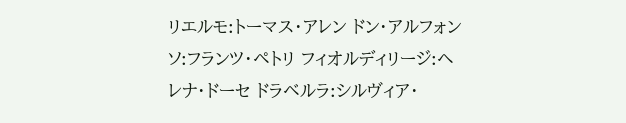リエルモ:トーマス・アレン ドン・アルフォンソ:フランツ・ペトリ フィオルディリージ:ヘレナ・ドーセ ドラベルラ:シルヴィア・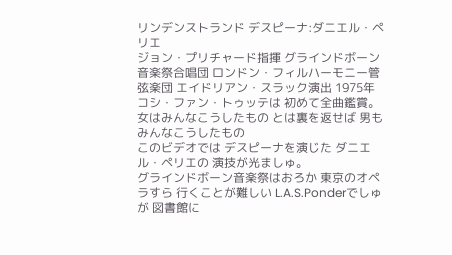リンデンストランド デスピーナ:ダニエル・ペリエ
ジョン・プリチャード指揮 グラインドボーン音楽祭合唱団 ロンドン・フィルハーモニー管弦楽団 エイドリアン・スラック演出 1975年
コシ・ファン・トゥッテは 初めて全曲鑑賞。
女はみんなこうしたもの とは裏を返せば 男もみんなこうしたもの
このビデオでは デスピーナを演じた ダニエル・ペリエの 演技が光ましゅ。
グラインドボーン音楽祭はおろか 東京のオペラすら 行くことが難しい L.A.S.Ponderでしゅが 図書館に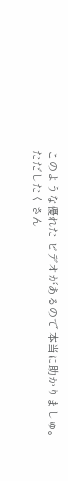このような優れた ビデオがあるので 本当に助かりましゅ。
ただしたくさん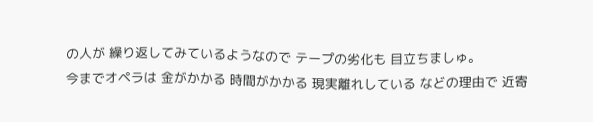の人が 繰り返してみているようなので テープの劣化も 目立ちましゅ。
今までオペラは 金がかかる 時間がかかる 現実離れしている などの理由で 近寄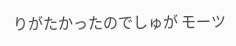りがたかったのでしゅが モーツ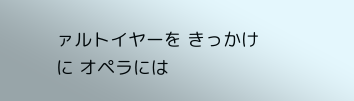ァルトイヤーを きっかけに オペラには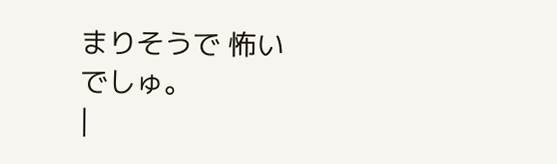まりそうで 怖いでしゅ。
|